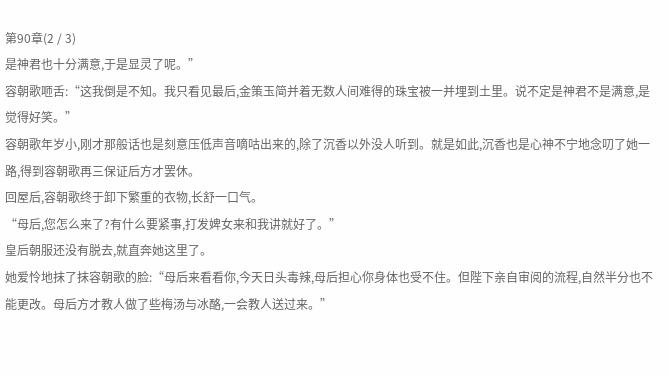第90章(2 / 3)
是神君也十分满意,于是显灵了呢。”
容朝歌咂舌:“这我倒是不知。我只看见最后,金策玉简并着无数人间难得的珠宝被一并埋到土里。说不定是神君不是满意,是觉得好笑。”
容朝歌年岁小,刚才那般话也是刻意压低声音嘀咕出来的,除了沉香以外没人听到。就是如此,沉香也是心神不宁地念叨了她一路,得到容朝歌再三保证后方才罢休。
回屋后,容朝歌终于卸下繁重的衣物,长舒一口气。
“母后,您怎么来了?有什么要紧事,打发婢女来和我讲就好了。”
皇后朝服还没有脱去,就直奔她这里了。
她爱怜地抹了抹容朝歌的脸:“母后来看看你,今天日头毒辣,母后担心你身体也受不住。但陛下亲自审阅的流程,自然半分也不能更改。母后方才教人做了些梅汤与冰酪,一会教人送过来。”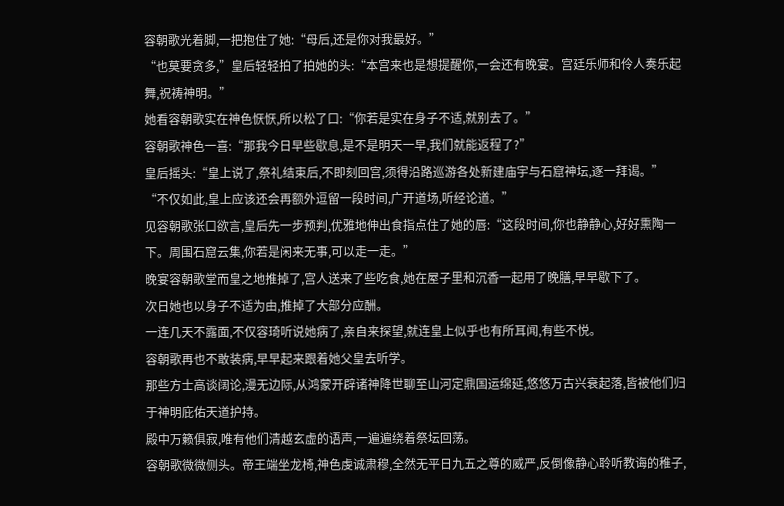容朝歌光着脚,一把抱住了她:“母后,还是你对我最好。”
“也莫要贪多,”皇后轻轻拍了拍她的头:“本宫来也是想提醒你,一会还有晚宴。宫廷乐师和伶人奏乐起舞,祝祷神明。”
她看容朝歌实在神色恹恹,所以松了口:“你若是实在身子不适,就别去了。”
容朝歌神色一喜:“那我今日早些歇息,是不是明天一早,我们就能返程了?”
皇后摇头:“皇上说了,祭礼结束后,不即刻回宫,须得沿路巡游各处新建庙宇与石窟神坛,逐一拜谒。”
“不仅如此,皇上应该还会再额外逗留一段时间,广开道场,听经论道。”
见容朝歌张口欲言,皇后先一步预判,优雅地伸出食指点住了她的唇:“这段时间,你也静静心,好好熏陶一下。周围石窟云集,你若是闲来无事,可以走一走。”
晚宴容朝歌堂而皇之地推掉了,宫人送来了些吃食,她在屋子里和沉香一起用了晚膳,早早歇下了。
次日她也以身子不适为由,推掉了大部分应酬。
一连几天不露面,不仅容琦听说她病了,亲自来探望,就连皇上似乎也有所耳闻,有些不悦。
容朝歌再也不敢装病,早早起来跟着她父皇去听学。
那些方士高谈阔论,漫无边际,从鸿蒙开辟诸神降世聊至山河定鼎国运绵延,悠悠万古兴衰起落,皆被他们归于神明庇佑天道护持。
殿中万籁俱寂,唯有他们清越玄虚的语声,一遍遍绕着祭坛回荡。
容朝歌微微侧头。帝王端坐龙椅,神色虔诚肃穆,全然无平日九五之尊的威严,反倒像静心聆听教诲的稚子,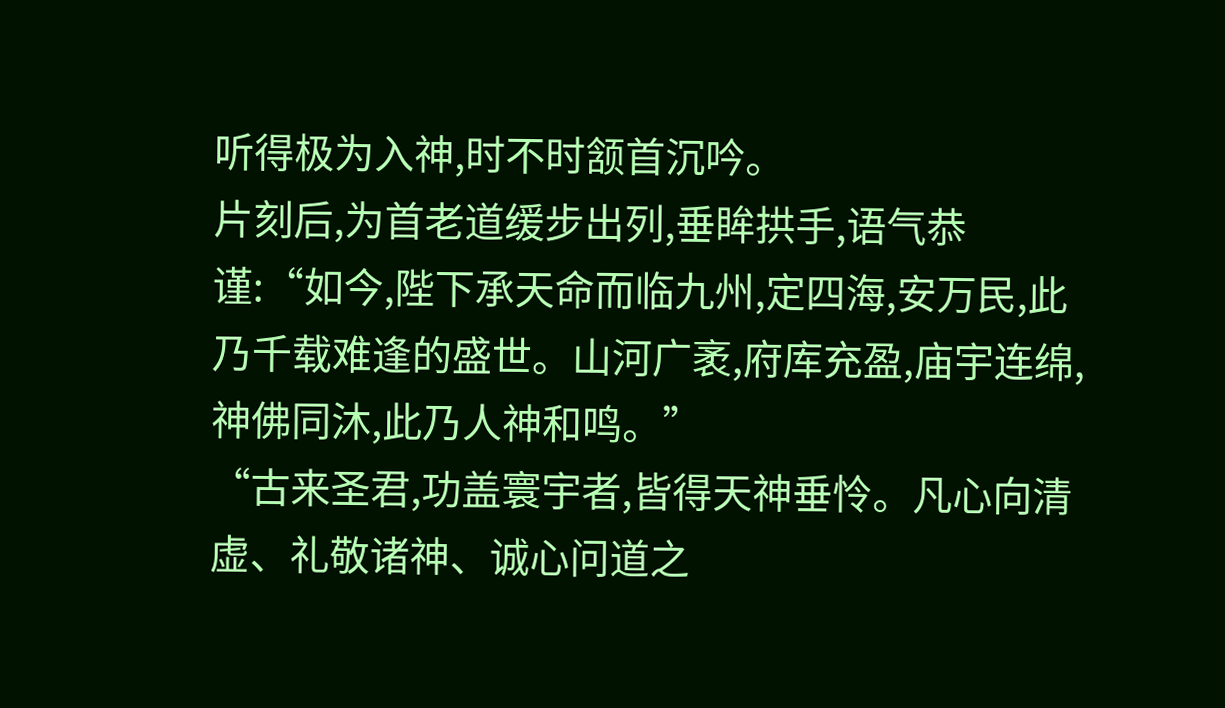听得极为入神,时不时颔首沉吟。
片刻后,为首老道缓步出列,垂眸拱手,语气恭谨:“如今,陛下承天命而临九州,定四海,安万民,此乃千载难逢的盛世。山河广袤,府库充盈,庙宇连绵,神佛同沐,此乃人神和鸣。”
“古来圣君,功盖寰宇者,皆得天神垂怜。凡心向清虚、礼敬诸神、诚心问道之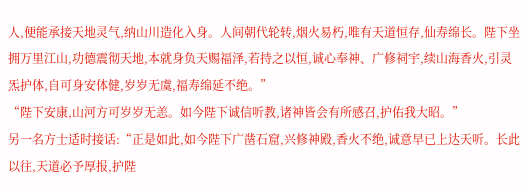人,便能承接天地灵气,纳山川造化入身。人间朝代轮转,烟火易朽,唯有天道恒存,仙寿绵长。陛下坐拥万里江山,功德震彻天地,本就身负天赐福泽,若持之以恒,诚心奉神、广修祠宇,续山海香火,引灵炁护体,自可身安体健,岁岁无虞,福寿绵延不绝。”
“陛下安康,山河方可岁岁无恙。如今陛下诚信听教,诸神皆会有所感召,护佑我大昭。”
另一名方士适时接话:“正是如此,如今陛下广凿石窟,兴修神殿,香火不绝,诚意早已上达天听。长此以往,天道必予厚报,护陛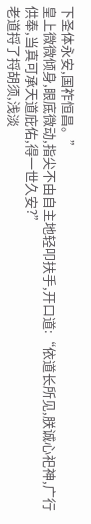下圣体永安,国祚恒昌。”
皇上微微倾身,眼底微动,指尖不由自主地轻叩扶手,开口道:“依道长所见,朕诚心祀神,广行供奉,当真可承天道庇佑,得一世久安?”
老道捋了捋胡须,浅淡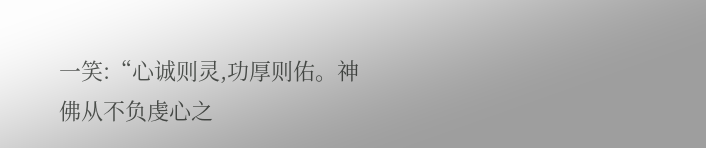一笑:“心诚则灵,功厚则佑。神佛从不负虔心之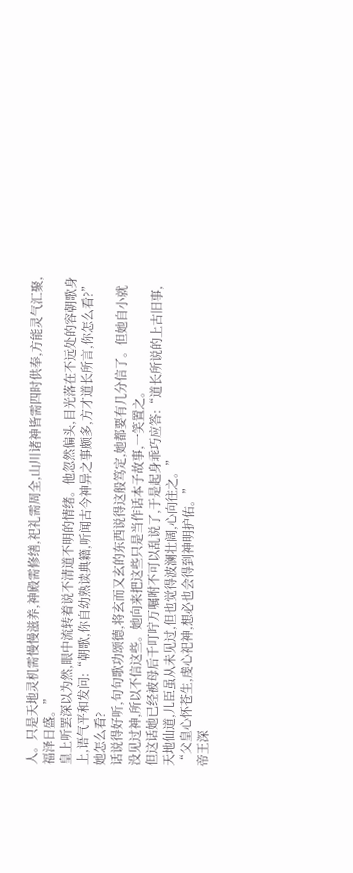人。只是天地灵机需慢慢滋养,神殿需修缮,祀礼需周全,山川诸神皆需四时供奉,方能灵气汇聚,福泽日盛。”
皇上听罢深以为然,眼中流转着说不清道不明的情绪。他忽然偏头,目光落在不远处的容朝歌身上,语气平和发问:“朝歌,你自幼熟读典籍,听闻古今神异之事颇多,方才道长所言,你怎么看?”
她怎么看?
话说得好听,句句歌功颂德,将玄而又玄的东西说得这般笃定,她都要有几分信了。但她自小就没见过神,所以不信这些。她向来把这些只是当作话本子故事,一笑置之。
但这话她已经被母后千叮咛万嘱咐不可以乱说了,于是起身乖巧应答:“道长所说的上古旧事,天地仙道,儿臣虽从未见过,但也觉得波澜壮阔,心向往之。”
“父皇心怀苍生,虔心祀神,想必也会得到神明护佑。”
帝王深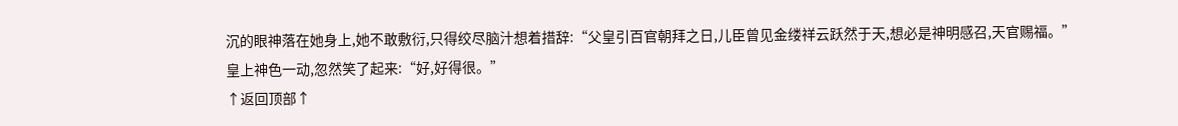沉的眼神落在她身上,她不敢敷衍,只得绞尽脑汁想着措辞:“父皇引百官朝拜之日,儿臣曾见金缕祥云跃然于天,想必是神明感召,天官赐福。”
皇上神色一动,忽然笑了起来:“好,好得很。”
↑返回顶部↑